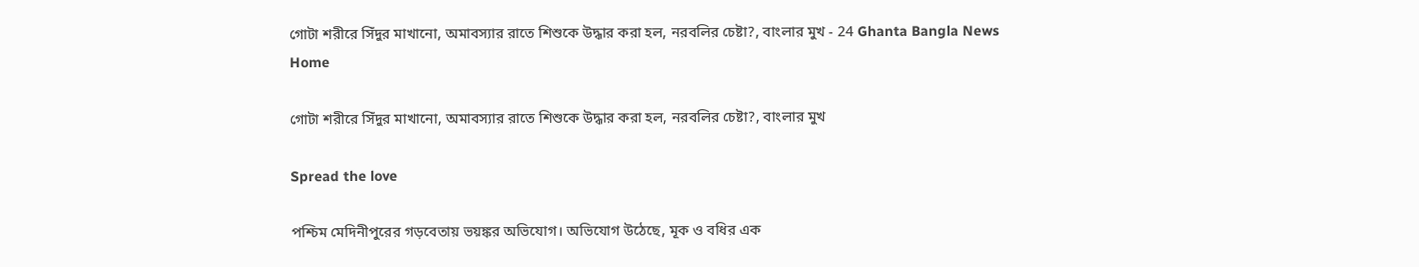গোটা শরীরে সিঁদুর মাখানো, অমাবস্যার রাতে শিশুকে উদ্ধার করা হল, নরবলির চেষ্টা?, বাংলার মুখ - 24 Ghanta Bangla News
Home

গোটা শরীরে সিঁদুর মাখানো, অমাবস্যার রাতে শিশুকে উদ্ধার করা হল, নরবলির চেষ্টা?, বাংলার মুখ

Spread the love

পশ্চিম মেদিনীপুরের গড়বেতায় ভয়ঙ্কর অভিযোগ। অভিযোগ উঠেছে, মূক ও বধির এক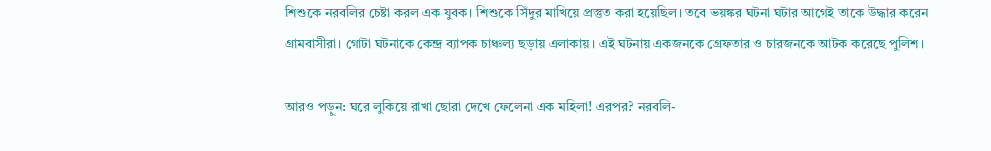শিশুকে নরবলির চেষ্টা করল এক যুবক। শিশুকে সিঁদুর মাখিয়ে প্রস্তুত করা হয়েছিল। তবে ভয়ঙ্কর ঘটনা ঘটার আগেই তাকে উদ্ধার করেন গ্রামবাসীরা। গোটা ঘটনাকে কেন্দ্র ব্যাপক চাঞ্চল্য ছড়ায় এলাকায়। এই ঘটনায় একজনকে গ্রেফতার ও চারজনকে আটক করেছে পুলিশ।

আরও পড়ুন: ঘরে লুকিয়ে রাখা ছোরা দেখে ফেলেনা এক মহিলা! এরপর? নরবলি-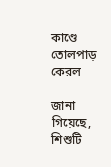কাণ্ডে তোলপাড় কেরল

জানা গিয়েছে, শিশুটি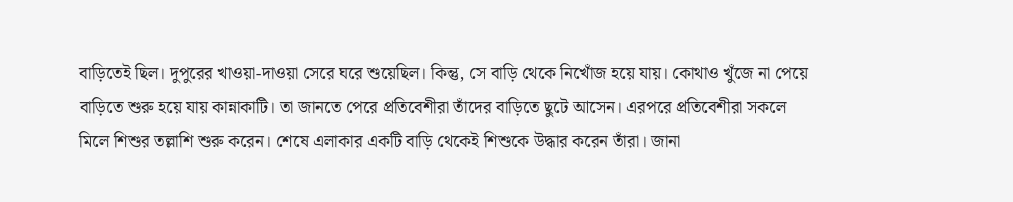বাড়িতেই ছিল। দুপুরের খাওয়া-দাওয়া সেরে ঘরে শুয়েছিল। কিন্তু, সে বাড়ি থেকে নিখোঁজ হয়ে যায়। কোথাও খুঁজে না পেয়ে বাড়িতে শুরু হয়ে যায় কান্নাকাটি। তা জানতে পেরে প্রতিবেশীরা তাঁদের বাড়িতে ছুটে আসেন। এরপরে প্রতিবেশীরা সকলে মিলে শিশুর তল্লাশি শুরু করেন। শেষে এলাকার একটি বাড়ি থেকেই শিশুকে উদ্ধার করেন তাঁরা। জানা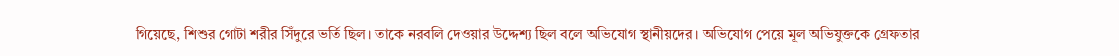গিয়েছে, শিশুর গোটা শরীর সিঁদুরে ভর্তি ছিল। তাকে নরবলি দেওয়ার উদ্দেশ্য ছিল বলে অভিযোগ স্থানীয়দের। অভিযোগ পেয়ে মূল অভিযুক্তকে গ্রেফতার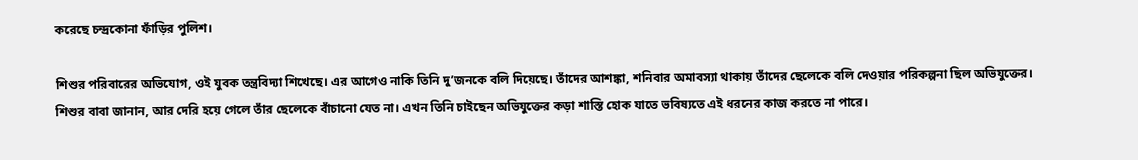করেছে চন্দ্রকোনা ফাঁড়ির পুলিশ।

শিশুর পরিবারের অভিযোগ, ওই যুবক তন্ত্রবিদ্যা শিখেছে। এর আগেও নাকি তিনি দু’জনকে বলি দিয়েছে। তাঁদের আশঙ্কা, শনিবার অমাবস্যা থাকায় তাঁদের ছেলেকে বলি দেওয়ার পরিকল্পনা ছিল অভিযুক্তের। শিশুর বাবা জানান, আর দেরি হয়ে গেলে তাঁর ছেলেকে বাঁচানো যেত না। এখন তিনি চাইছেন অভিযুক্তের কড়া শাস্তি হোক যাতে ভবিষ্যতে এই ধরনের কাজ করতে না পারে।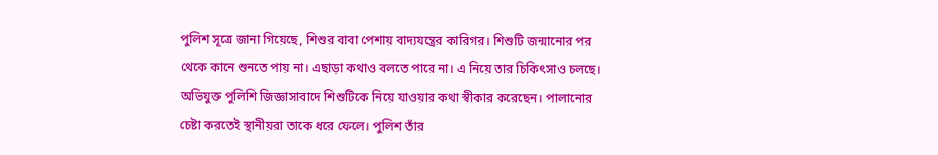পুলিশ সূত্রে জানা গিয়েছে, শিশুর বাবা পেশায় বাদ্যযন্ত্রের কারিগর। শিশুটি জন্মানোর পর থেকে কানে শুনতে পায় না। এছাড়া কথাও বলতে পারে না। এ নিয়ে তার চিকিৎসাও চলছে। অভিযুক্ত পুলিশি জিজ্ঞাসাবাদে শিশুটিকে নিয়ে যাওয়ার কথা স্বীকার করেছেন। পালানোর চেষ্টা করতেই স্থানীয়রা তাকে ধরে ফেলে। পুলিশ তাঁর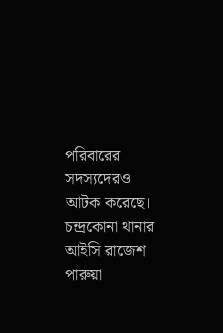পরিবারের সদস্যদেরও আটক করেছে। চন্দ্রকোনা থানার আইসি রাজেশ পারুয়া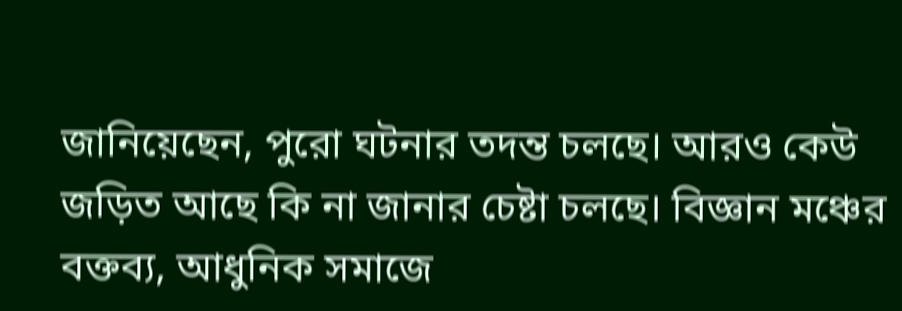জানিয়েছেন, পুরো ঘটনার তদন্ত চলছে। আরও কেউ জড়িত আছে কি না জানার চেষ্টা চলছে। বিজ্ঞান মঞ্চের বক্তব্য, আধুনিক সমাজে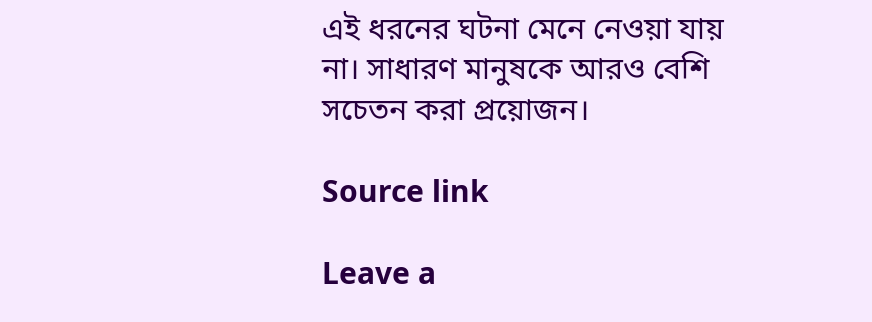এই ধরনের ঘটনা মেনে নেওয়া যায় না। সাধারণ মানুষকে আরও বেশি সচেতন করা প্রয়োজন।

Source link

Leave a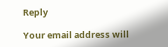Reply

Your email address will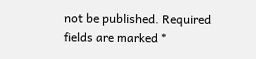not be published. Required fields are marked *